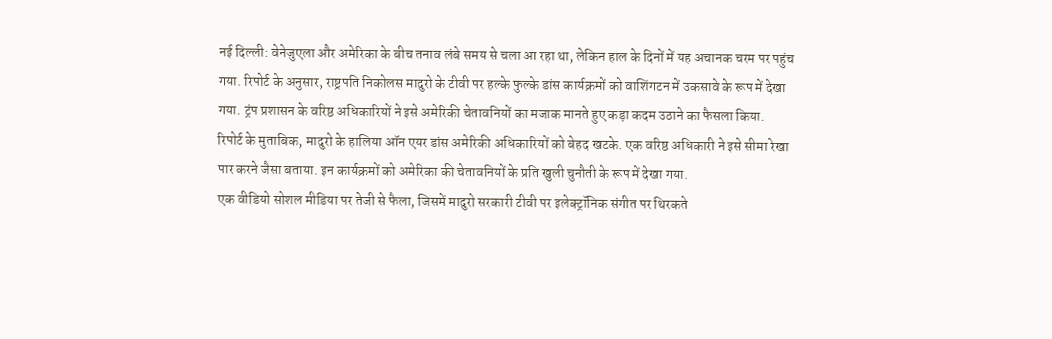नई दिल्ली: वेनेजुएला और अमेरिका के बीच तनाव लंबे समय से चला आ रहा था, लेकिन हाल के दिनों में यह अचानक चरम पर पहुंच गया. रिपोर्ट के अनुसार, राष्ट्रपति निकोलस मादुरो के टीवी पर हल्के फुल्के डांस कार्यक्रमों को वाशिंगटन में उकसावे के रूप में देखा गया. ट्रंप प्रशासन के वरिष्ठ अधिकारियों ने इसे अमेरिकी चेतावनियों का मजाक मानते हुए कड़ा कदम उठाने का फैसला किया.
रिपोर्ट के मुताबिक, मादुरो के हालिया ऑन एयर डांस अमेरिकी अधिकारियों को बेहद खटके. एक वरिष्ठ अधिकारी ने इसे सीमा रेखा पार करने जैसा बताया. इन कार्यक्रमों को अमेरिका की चेतावनियों के प्रति खुली चुनौती के रूप में देखा गया.
एक वीडियो सोशल मीडिया पर तेजी से फैला, जिसमें मादुरो सरकारी टीवी पर इलेक्ट्रॉनिक संगीत पर थिरकते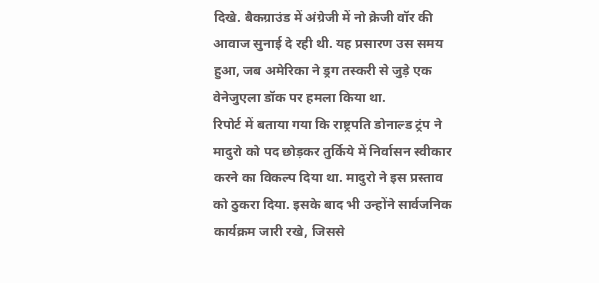दिखे. बैकग्राउंड में अंग्रेजी में नो क्रेजी वॉर की आवाज सुनाई दे रही थी. यह प्रसारण उस समय हुआ, जब अमेरिका ने ड्रग तस्करी से जुड़े एक वेनेजुएला डॉक पर हमला किया था.
रिपोर्ट में बताया गया कि राष्ट्रपति डोनाल्ड ट्रंप ने मादुरो को पद छोड़कर तुर्किये में निर्वासन स्वीकार करने का विकल्प दिया था. मादुरो ने इस प्रस्ताव को ठुकरा दिया. इसके बाद भी उन्होंने सार्वजनिक कार्यक्रम जारी रखे, जिससे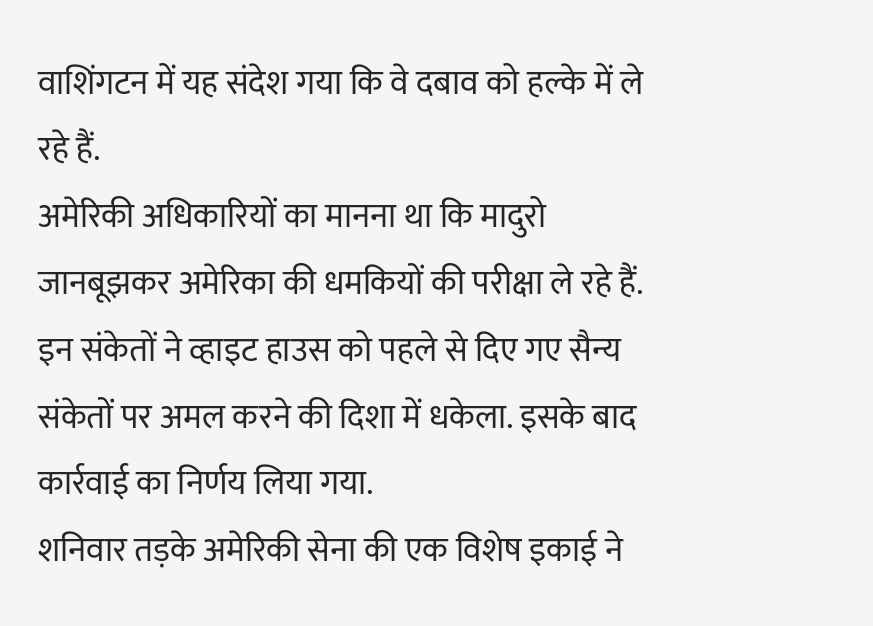वाशिंगटन में यह संदेश गया कि वे दबाव को हल्के में ले रहे हैं.
अमेरिकी अधिकारियों का मानना था कि मादुरो जानबूझकर अमेरिका की धमकियों की परीक्षा ले रहे हैं. इन संकेतों ने व्हाइट हाउस को पहले से दिए गए सैन्य संकेतों पर अमल करने की दिशा में धकेला. इसके बाद कार्रवाई का निर्णय लिया गया.
शनिवार तड़के अमेरिकी सेना की एक विशेष इकाई ने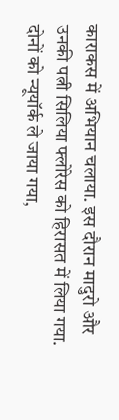काराकस में अभियान चलाया. इस दौरान मादुरो और उनकी पत्नी सिलिया फ्लोरेस को हिरासत में लिया गया. दोनों को न्यूयॉर्क ले जाया गया,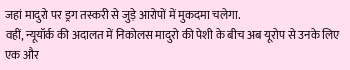जहां मादुरो पर ड्रग तस्करी से जुड़े आरोपों में मुकदमा चलेगा.
वहीं, न्यूयॉर्क की अदालत में निकोलस मादुरो की पेशी के बीच अब यूरोप से उनके लिए एक और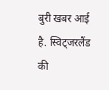बुरी खबर आई है. स्विट्जरलैंड की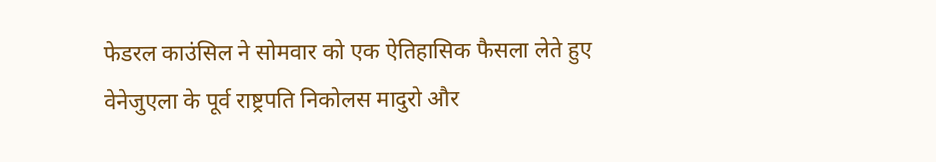फेडरल काउंसिल ने सोमवार को एक ऐतिहासिक फैसला लेते हुए वेनेजुएला के पूर्व राष्ट्रपति निकोलस मादुरो और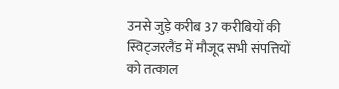उनसे जुड़े करीब 37 करीबियों की स्विट्जरलैंड में मौजूद सभी संपत्तियों को तत्काल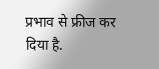प्रभाव से फ्रीज कर दिया है.